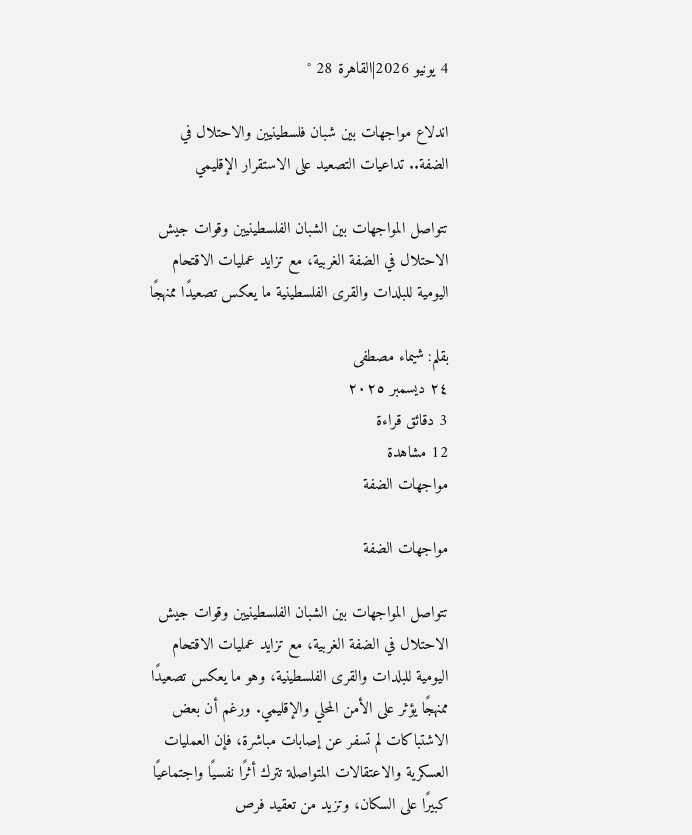4 يونيو 2026|القاهرة 28 °

اندلاع مواجهات بين شبان فلسطينيين والاحتلال في الضفة.. تداعيات التصعيد على الاستقرار الإقليمي

تتواصل المواجهات بين الشبان الفلسطينيين وقوات جيش الاحتلال في الضفة الغربية، مع تزايد عمليات الاقتحام اليومية للبلدات والقرى الفلسطينية ما يعكس تصعيدًا ممنهجًا

بقلم: شيماء مصطفى
٢٤ ديسمبر ٢٠٢٥
3 دقائق قراءة
12 مشاهدة
مواجهات الضفة

مواجهات الضفة

تتواصل المواجهات بين الشبان الفلسطينيين وقوات جيش الاحتلال في الضفة الغربية، مع تزايد عمليات الاقتحام اليومية للبلدات والقرى الفلسطينية، وهو ما يعكس تصعيدًا ممنهجًا يؤثر على الأمن المحلي والإقليمي. ورغم أن بعض الاشتباكات لم تسفر عن إصابات مباشرة، فإن العمليات العسكرية والاعتقالات المتواصلة تترك أثرًا نفسيًا واجتماعيًا كبيرًا على السكان، وتزيد من تعقيد فرص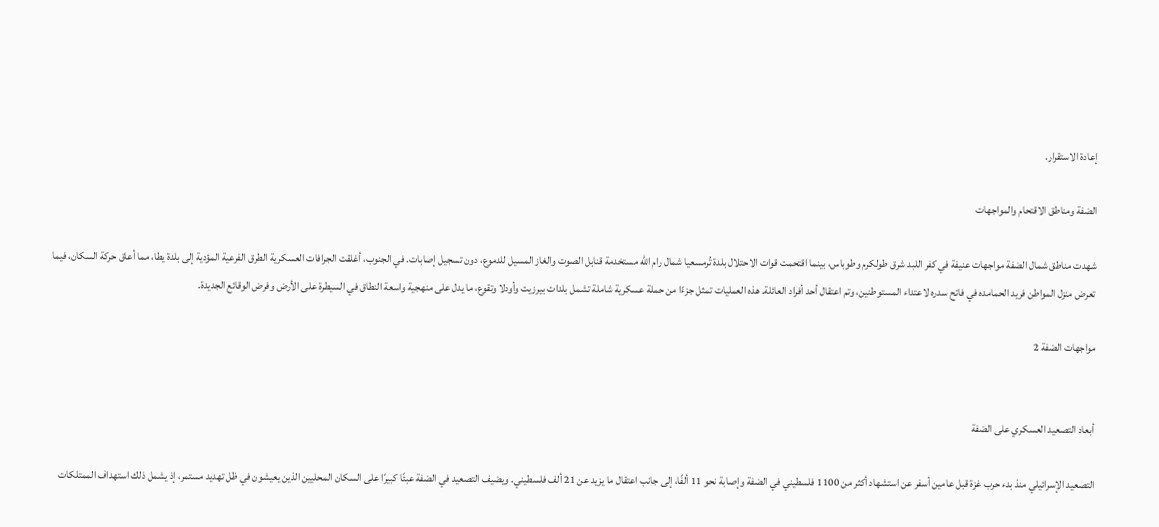إعادة الاستقرار.

الضفة ومناطق الاقتحام والمواجهات

شهدت مناطق شمال الضفة مواجهات عنيفة في كفر اللبد شرق طولكرم وطوباس، بينما اقتحمت قوات الاحتلال بلدة تُرمسعيا شمال رام الله مستخدمة قنابل الصوت والغاز المسيل للدموع، دون تسجيل إصابات. في الجنوب، أغلقت الجرافات العسكرية الطرق الفرعية المؤدية إلى بلدة يطا، مما أعاق حركة السكان، فيما تعرض منزل المواطن فريد الحمامده في فاتح سدره لاعتداء المستوطنين، وتم اعتقال أحد أفراد العائلة. هذه العمليات تمثل جزءًا من حملة عسكرية شاملة تشمل بلدات بيرزيت وأودلا وتقوع، ما يدل على منهجية واسعة النطاق في السيطرة على الأرض وفرض الوقائع الجديدة.

مواجهات الضفة 2


أبعاد التصعيد العسكري على الضفة

التصعيد الإسرائيلي منذ بدء حرب غزة قبل عامين أسفر عن استشهاد أكثر من 1100 فلسطيني في الضفة وإصابة نحو 11 ألفًا، إلى جانب اعتقال ما يزيد عن 21 ألف فلسطيني. ويضيف التصعيد في الضفة عبئًا كبيرًا على السكان المحليين الذين يعيشون في ظل تهديد مستمر، إذ يشمل ذلك استهداف الممتلكات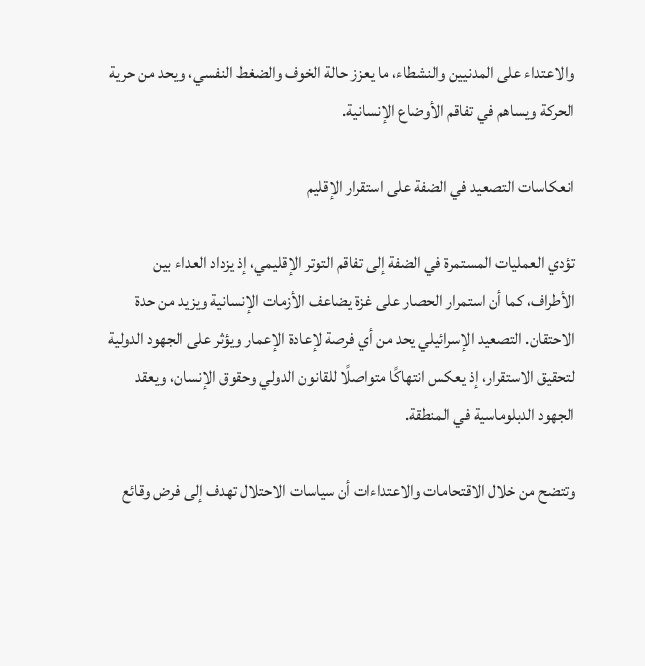والاعتداء على المدنيين والنشطاء، ما يعزز حالة الخوف والضغط النفسي، ويحد من حرية الحركة ويساهم في تفاقم الأوضاع الإنسانية.

انعكاسات التصعيد في الضفة على استقرار الإقليم

تؤدي العمليات المستمرة في الضفة إلى تفاقم التوتر الإقليمي، إذ يزداد العداء بين الأطراف، كما أن استمرار الحصار على غزة يضاعف الأزمات الإنسانية ويزيد من حدة الاحتقان. التصعيد الإسرائيلي يحد من أي فرصة لإعادة الإعمار ويؤثر على الجهود الدولية لتحقيق الاستقرار، إذ يعكس انتهاكًا متواصلًا للقانون الدولي وحقوق الإنسان، ويعقد الجهود الدبلوماسية في المنطقة.

وتتضح من خلال الاقتحامات والاعتداءات أن سياسات الاحتلال تهدف إلى فرض وقائع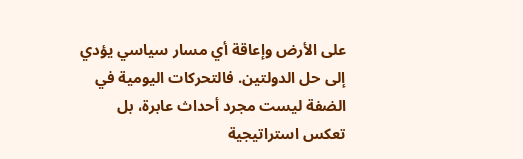على الأرض وإعاقة أي مسار سياسي يؤدي إلى حل الدولتين. فالتحركات اليومية في الضفة ليست مجرد أحداث عابرة، بل تعكس استراتيجية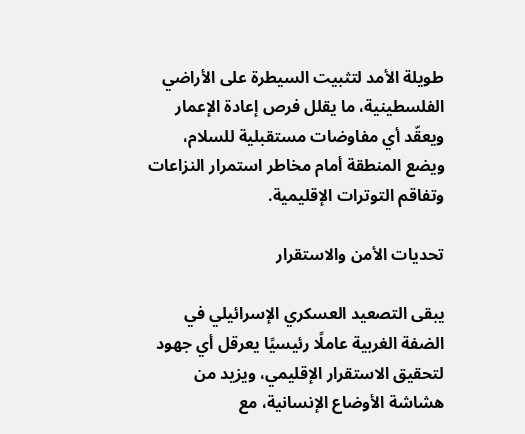طويلة الأمد لتثبيت السيطرة على الأراضي الفلسطينية، ما يقلل فرص إعادة الإعمار ويعقّد أي مفاوضات مستقبلية للسلام، ويضع المنطقة أمام مخاطر استمرار النزاعات وتفاقم التوترات الإقليمية.

تحديات الأمن والاستقرار

يبقى التصعيد العسكري الإسرائيلي في الضفة الغربية عاملًا رئيسيًا يعرقل أي جهود لتحقيق الاستقرار الإقليمي، ويزيد من هشاشة الأوضاع الإنسانية، مع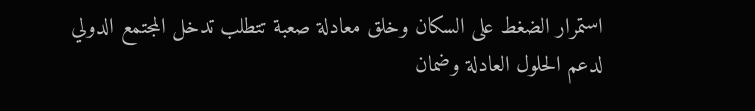استمرار الضغط على السكان وخلق معادلة صعبة تتطلب تدخل المجتمع الدولي لدعم الحلول العادلة وضمان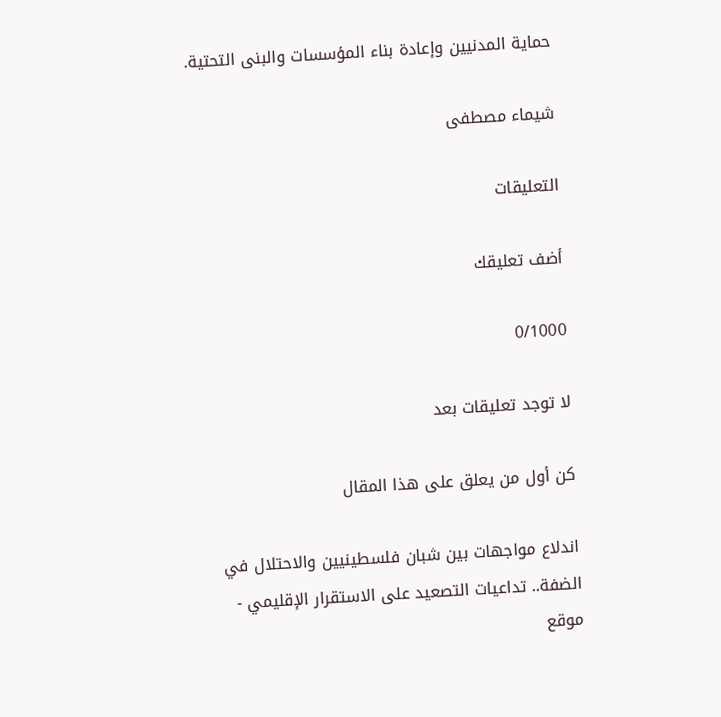حماية المدنيين وإعادة بناء المؤسسات والبنى التحتية.

شيماء مصطفى

التعليقات

أضف تعليقك

0/1000

لا توجد تعليقات بعد

كن أول من يعلق على هذا المقال

اندلاع مواجهات بين شبان فلسطينيين والاحتلال في الضفة.. تداعيات التصعيد على الاستقرار الإقليمي - موقع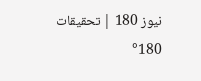نيوز 180 | تحقيقات 180°